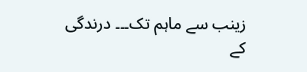زینب سے ماہم تک۔۔۔ درندگی کے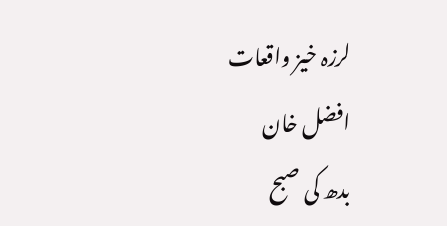لرزہ خیز واقعات
افضل خان
بدھ کی صبح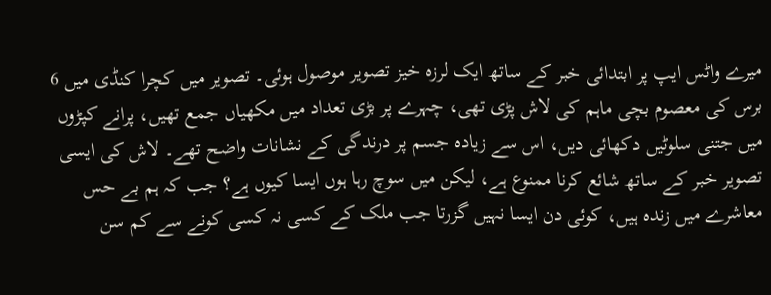میرے واٹس ایپ پر ابتدائی خبر کے ساتھ ایک لرزہ خیز تصویر موصول ہوئی۔ تصویر میں کچرا کنڈی میں 6 برس کی معصوم بچی ماہم کی لاش پڑی تھی، چہرے پر بڑی تعداد میں مکھیاں جمع تھیں، پرانے کپڑوں میں جتنی سلوٹیں دکھائی دیں، اس سے زیادہ جسم پر درندگی کے نشانات واضح تھے۔ لاش کی ایسی تصویر خبر کے ساتھ شائع کرنا ممنوع ہے، لیکن میں سوچ رہا ہوں ایسا کیوں ہے؟ جب کہ ہم بے حس معاشرے میں زندہ ہیں، کوئی دن ایسا نہیں گزرتا جب ملک کے کسی نہ کسی کونے سے کم سن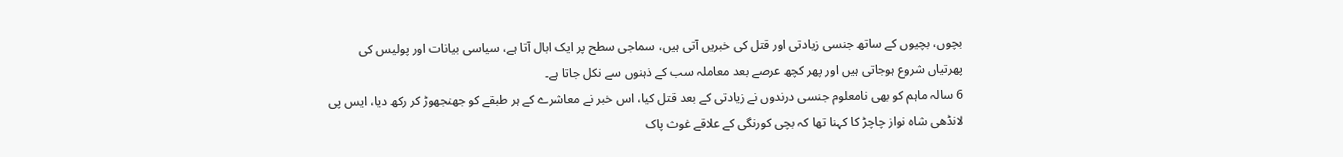بچوں، بچیوں کے ساتھ جنسی زیادتی اور قتل کی خبریں آتی ہیں، سماجی سطح پر ایک ابال آتا ہے، سیاسی بیانات اور پولیس کی پھرتیاں شروع ہوجاتی ہیں اور پھر کچھ عرصے بعد معاملہ سب کے ذہنوں سے نکل جاتا ہے۔
6 سالہ ماہم کو بھی نامعلوم جنسی درندوں نے زیادتی کے بعد قتل کیا، اس خبر نے معاشرے کے ہر طبقے کو جھنجھوڑ کر رکھ دیا، ایس پی لانڈھی شاہ نواز چاچڑ کا کہنا تھا کہ بچی کورنگی کے علاقے غوث پاک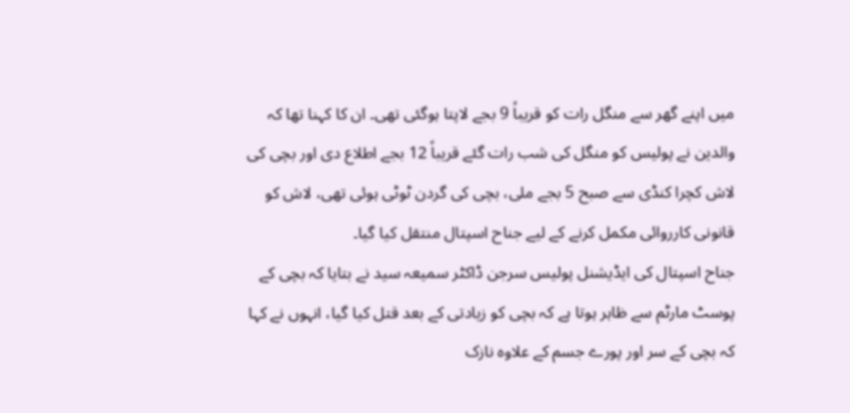میں اپنے گھر سے منگل رات کو قریباً 9 بجے لاپتا ہوگئی تھی۔ ان کا کہنا تھا کہ والدین نے پولیس کو منگل کی شب رات گئے قریباً 12 بجے اطلاع دی اور بچی کی لاش کچرا کنڈی سے صبح 5 بجے ملی، بچی کی گردن ٹوٹی ہوئی تھی، لاش کو قانونی کارروائی مکمل کرنے کے لیے جناح اسپتال منتقل کیا گیا۔
جناح اسپتال کی ایڈیشنل پولیس سرجن ڈاکٹر سمیعہ سید نے بتایا کہ بچی کے پوسٹ مارٹم سے ظاہر ہوتا ہے کہ بچی کو زیادتی کے بعد قتل کیا گیا، انہوں نے کہا کہ بچی کے سر اور پورے جسم کے علاوہ نازک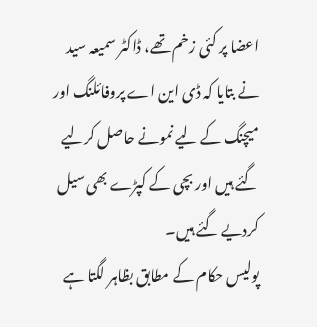اعضا پر کئی زخم تھے، ڈاکٹر سمیعہ سید نے بتایا کہ ڈی این اے پروفائلنگ اور میچنگ کے لیے نمونے حاصل کرلیے گئے ہیں اور بچی کے کپڑے بھی سیل کردیے گئے ہیں۔
پولیس حکام کے مطابق بظاہر لگتا ہے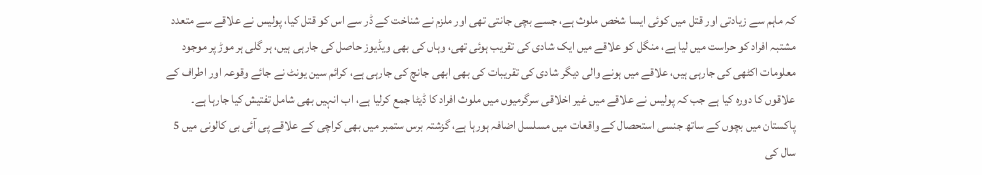کہ ماہم سے زیادتی اور قتل میں کوئی ایسا شخص ملوث ہے، جسے بچی جانتی تھی اور ملزم نے شناخت کے ڈر سے اس کو قتل کیا، پولیس نے علاقے سے متعدد مشتبہ افراد کو حراست میں لیا ہے، منگل کو علاقے میں ایک شادی کی تقریب ہوئی تھی، وہاں کی بھی ویڈیوز حاصل کی جارہی ہیں، ہر گلی ہر موڑ پر موجود معلومات اکٹھی کی جارہی ہیں، علاقے میں ہونے والی دیگر شادی کی تقریبات کی بھی ابھی جانچ کی جارہی ہے، کرائم سین یونٹ نے جائے وقوعہ اور اطراف کے علاقوں کا دورہ کیا ہے جب کہ پولیس نے علاقے میں غیر اخلاقی سرگرمیوں میں ملوث افراد کا ڈیٹا جمع کرلیا ہے، اب انہیں بھی شامل تفتیش کیا جارہا ہے۔
پاکستان میں بچوں کے ساتھ جنسی استحصال کے واقعات میں مسلسل اضافہ ہورہا ہے، گزشتہ برس ستمبر میں بھی کراچی کے علاقے پی آئی بی کالونی میں 5 سال کی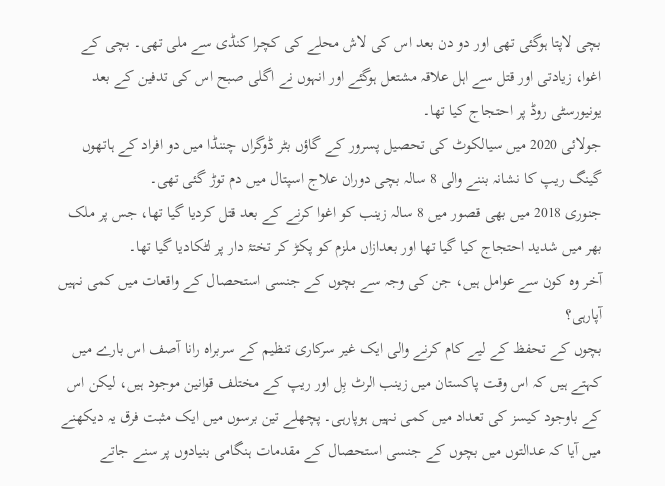بچی لاپتا ہوگئی تھی اور دو دن بعد اس کی لاش محلے کی کچرا کنڈی سے ملی تھی۔ بچی کے اغوا، زیادتی اور قتل سے اہل علاقہ مشتعل ہوگئے اور انہوں نے اگلی صبح اس کی تدفین کے بعد یونیورسٹی روڈ پر احتجاج کیا تھا۔
جولائی 2020 میں سیالکوٹ کی تحصیل پسرور کے گاؤں بٹر ڈوگراں چننڈا میں دو افراد کے ہاتھوں گینگ ریپ کا نشانہ بننے والی 8 سالہ بچی دوران علاج اسپتال میں دم توڑ گئی تھی۔
جنوری 2018 میں بھی قصور میں 8 سالہ زینب کو اغوا کرنے کے بعد قتل کردیا گیا تھا، جس پر ملک بھر میں شدید احتجاج کیا گیا تھا اور بعدازاں ملزم کو پکڑ کر تختۂ دار پر لٹکادیا گیا تھا۔
آخر وہ کون سے عوامل ہیں، جن کی وجہ سے بچوں کے جنسی استحصال کے واقعات میں کمی نہیں آپارہی؟
بچوں کے تحفظ کے لیے کام کرنے والی ایک غیر سرکاری تنظیم کے سربراہ رانا آصف اس بارے میں کہتے ہیں کہ اس وقت پاکستان میں زینب الرٹ بِل اور ریپ کے مختلف قوانین موجود ہیں، لیکن اس کے باوجود کیسز کی تعداد میں کمی نہیں ہوپارہی۔ پچھلے تین برسوں میں ایک مثبت فرق یہ دیکھنے میں آیا کہ عدالتوں میں بچوں کے جنسی استحصال کے مقدمات ہنگامی بنیادوں پر سنے جاتے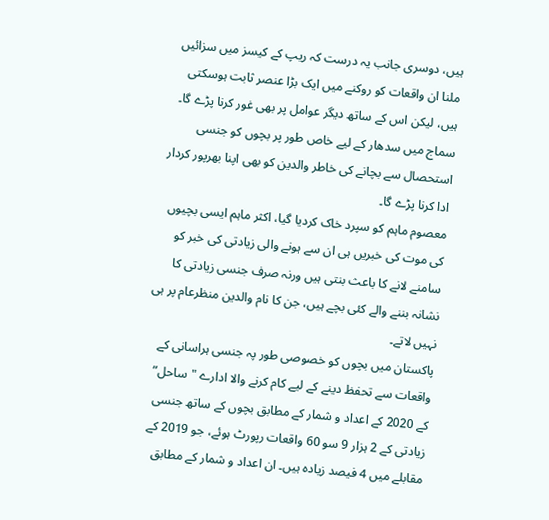ہیں، دوسری جانب یہ درست کہ ریپ کے کیسز میں سزائیں ملنا ان واقعات کو روکنے میں ایک بڑا عنصر ثابت ہوسکتی ہیں، لیکن اس کے ساتھ دیگر عوامل پر بھی غور کرنا پڑے گا۔ سماج میں سدھار کے لیے خاص طور پر بچوں کو جنسی استحصال سے بچانے کی خاطر والدین کو بھی اپنا بھرپور کردار ادا کرنا پڑے گا۔
معصوم ماہم کو سپرد خاک کردیا گیا، اکثر ماہم ایسی بچیوں کی موت کی خبریں ہی ان سے ہونے والی زیادتی کی خبر کو سامنے لانے کا باعث بنتی ہیں ورنہ صرف جنسی زیادتی کا نشانہ بننے والے کئی بچے ہیں، جن کا نام والدین منظرعام پر ہی نہیں لاتے۔
پاکستان میں بچوں کو خصوصی طور پہ جنسی ہراسانی کے واقعات سے تحفظ دینے کے لیے کام کرنے والا ادارے "ساحل” کے 2020 کے اعداد و شمار کے مطابق بچوں کے ساتھ جنسی زیادتی کے 2 ہزار 9 سو 60 واقعات رپورٹ ہوئے، جو 2019 کے مقابلے میں 4 فیصد زیادہ ہیں۔ ان اعداد و شمار کے مطابق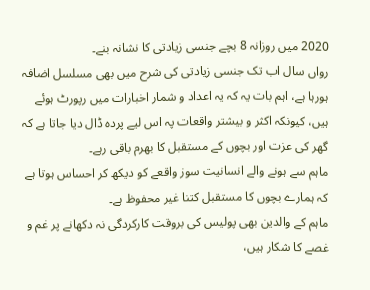2020 میں روزانہ 8 بچے جنسی زیادتی کا نشانہ بنے۔
رواں سال اب تک جنسی زیادتی کی شرح میں بھی مسلسل اضافہ ہورہا ہے، اہم بات یہ کہ یہ اعداد و شمار اخبارات میں رپورٹ ہوئے ہیں، کیونکہ اکثر و بیشتر واقعات پہ اس لیے پردہ ڈال دیا جاتا ہے کہ گھر کی عزت اور بچوں کے مستقبل کا بھرم باقی رہے۔
ماہم سے ہونے والے انسانیت سوز واقعے کو دیکھ کر احساس ہوتا ہے کہ ہمارے بچوں کا مستقبل کتنا غیر محفوظ ہے۔
ماہم کے والدین بھی پولیس کی بروقت کارکردگی نہ دکھانے پر غم و غصے کا شکار ہیں،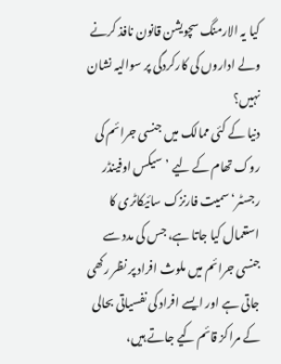کیا یہ الارمنگ سچویشن قانون نافذ کرنے ولے اداروں کی کارکردگی پر سوالیہ نشان نہیں؟
دنیا کے کئی ممالک میں جنسی جرائم کی روک تھام کے لیے ’سیکس اوفینڈر رجسٹر‘ سمیت فارنزک سائیکاٹری کا استعمال کیا جاتا ہے، جس کی مدد سے جنسی جرائم میں ملوث افراد پر نظر رکھی جاتی ہے اور ایسے افراد کی نفسیاتی بحالی کے مراکز قائم کیے جاتے ہیں،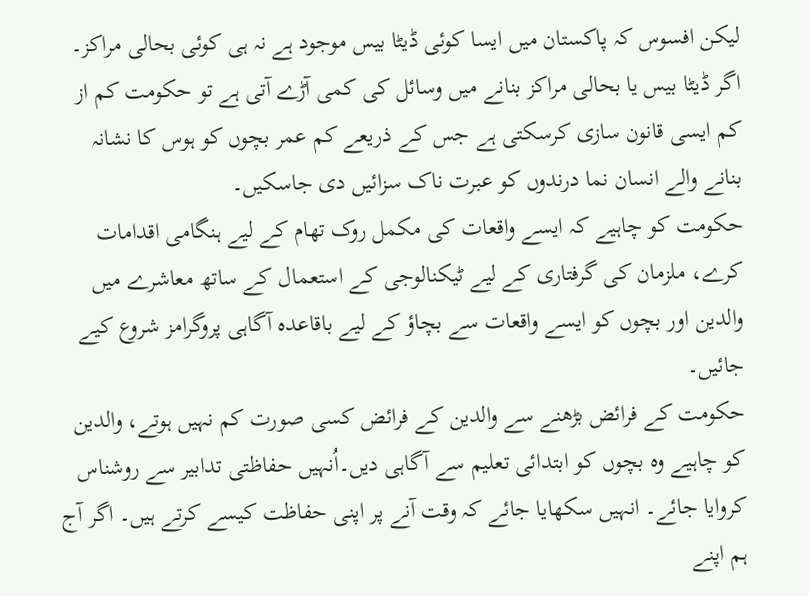لیکن افسوس کہ پاکستان میں ایسا کوئی ڈیٹا بیس موجود ہے نہ ہی کوئی بحالی مراکز۔ اگر ڈیٹا بیس یا بحالی مراکز بنانے میں وسائل کی کمی آڑے آتی ہے تو حکومت کم از کم ایسی قانون سازی کرسکتی ہے جس کے ذریعے کم عمر بچوں کو ہوس کا نشانہ بنانے والے انسان نما درندوں کو عبرت ناک سزائیں دی جاسکیں۔
حکومت کو چاہیے کہ ایسے واقعات کی مکمل روک تھام کے لیے ہنگامی اقدامات کرے، ملزمان کی گرفتاری کے لیے ٹیکنالوجی کے استعمال کے ساتھ معاشرے میں والدین اور بچوں کو ایسے واقعات سے بچاؤ کے لیے باقاعدہ آگاہی پروگرامز شروع کیے جائیں۔
حکومت کے فرائض بڑھنے سے والدین کے فرائض کسی صورت کم نہیں ہوتے، والدین کو چاہیے وہ بچوں کو ابتدائی تعلیم سے آگاہی دیں۔اُنہیں حفاظتی تدابیر سے روشناس کروایا جائے۔ انہیں سکھایا جائے کہ وقت آنے پر اپنی حفاظت کیسے کرتے ہیں۔ اگر آج ہم اپنے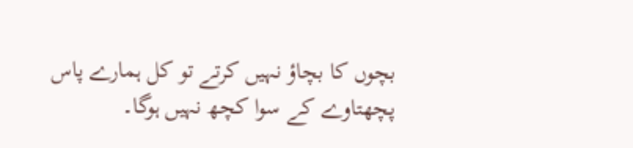بچوں کا بچاؤ نہیں کرتے تو کل ہمارے پاس پچھتاوے کے سوا کچھ نہیں ہوگا۔